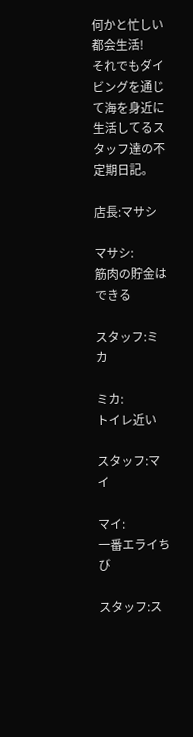何かと忙しい都会生活!
それでもダイビングを通じて海を身近に生活してるスタッフ達の不定期日記。

店長:マサシ

マサシ:
筋肉の貯金はできる

スタッフ:ミカ

ミカ:
トイレ近い

スタッフ:マイ

マイ:
一番エライちび

スタッフ:ス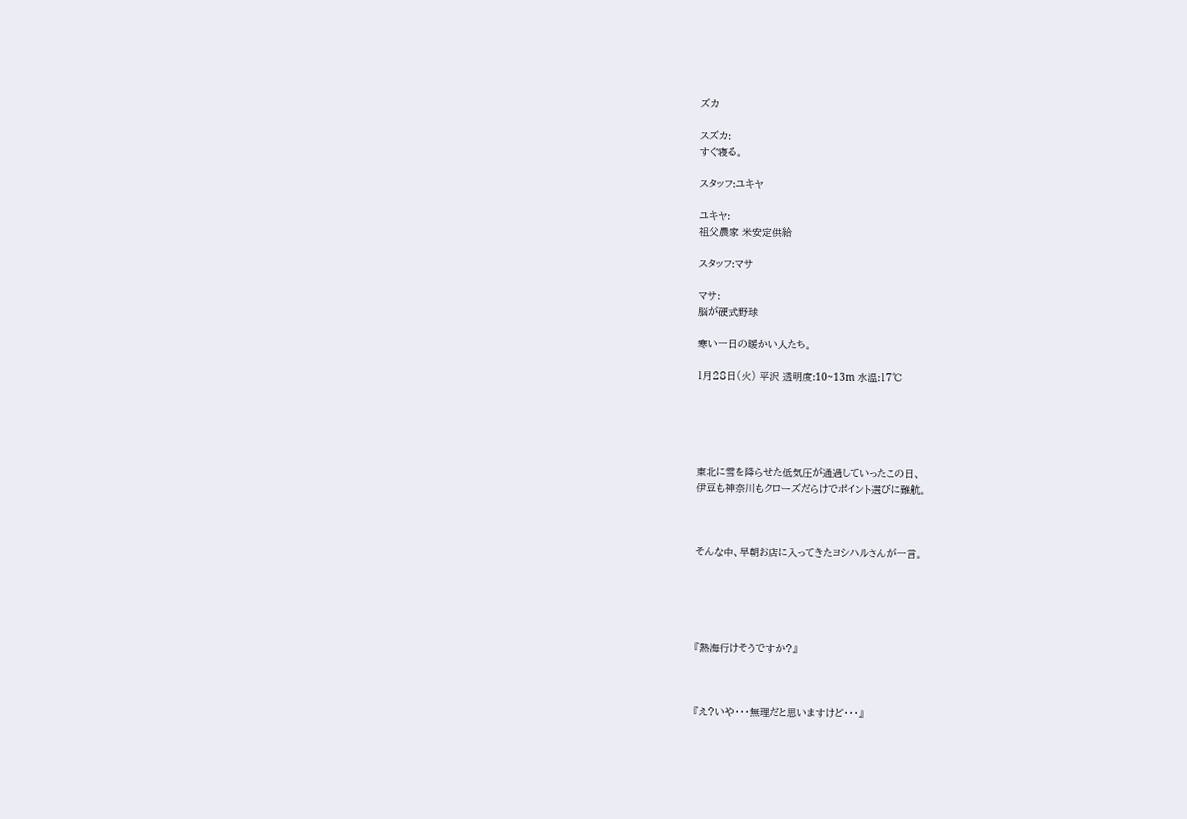ズカ

スズカ:
すぐ寝る。

スタッフ:ユキヤ

ユキヤ:
祖父農家 米安定供給

スタッフ:マサ

マサ:
脳が硬式野球

寒い一日の暖かい人たち。

1月28日(火) 平沢 透明度:10~13m 水温:17℃





東北に雪を降らせた低気圧が通過していったこの日、
伊豆も神奈川もクローズだらけでポイント選びに難航。



そんな中、早朝お店に入ってきたヨシハルさんが一言。





『熱海行けそうですか?』



『え?いや・・・無理だと思いますけど・・・』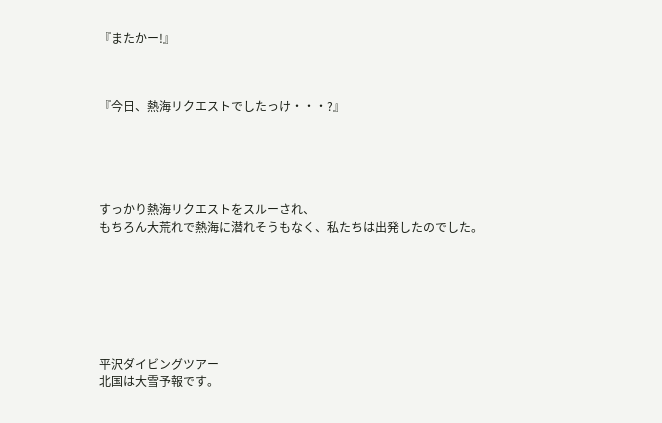『またかー!』



『今日、熱海リクエストでしたっけ・・・?』





すっかり熱海リクエストをスルーされ、
もちろん大荒れで熱海に潜れそうもなく、私たちは出発したのでした。







平沢ダイビングツアー
北国は大雪予報です。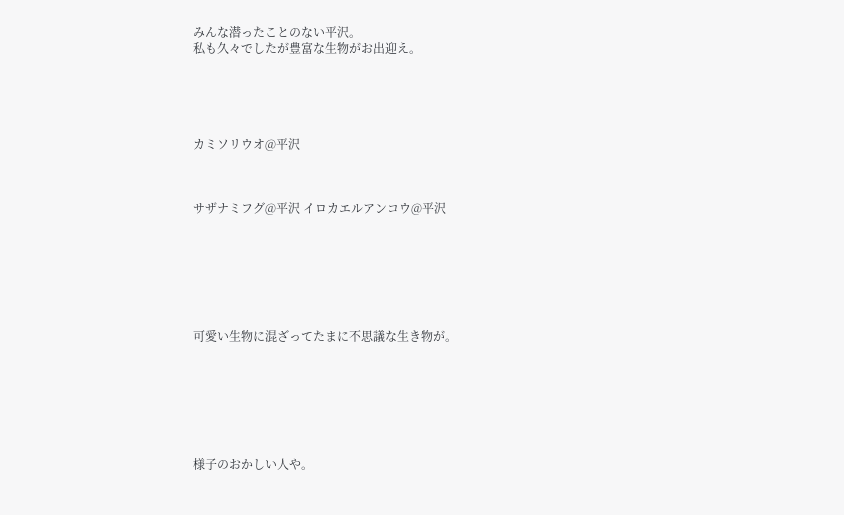みんな潜ったことのない平沢。
私も久々でしたが豊富な生物がお出迎え。





カミソリウオ@平沢



サザナミフグ@平沢 イロカエルアンコウ@平沢







可愛い生物に混ざってたまに不思議な生き物が。







様子のおかしい人や。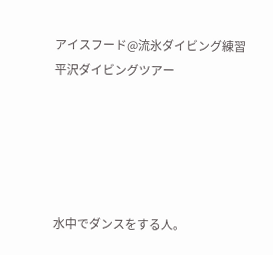アイスフード@流氷ダイビング練習 平沢ダイビングツアー





水中でダンスをする人。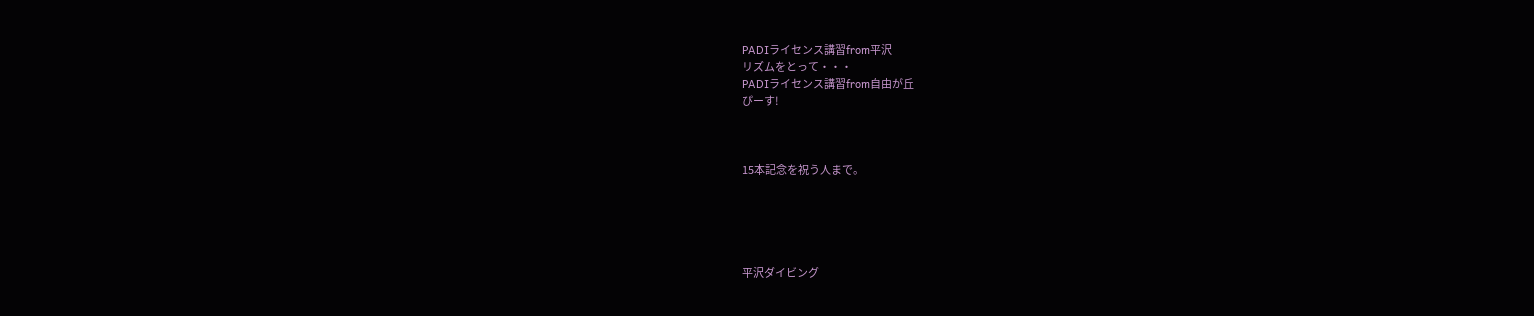PADIライセンス講習from平沢
リズムをとって・・・
PADIライセンス講習from自由が丘
ぴーす!



15本記念を祝う人まで。





平沢ダイビング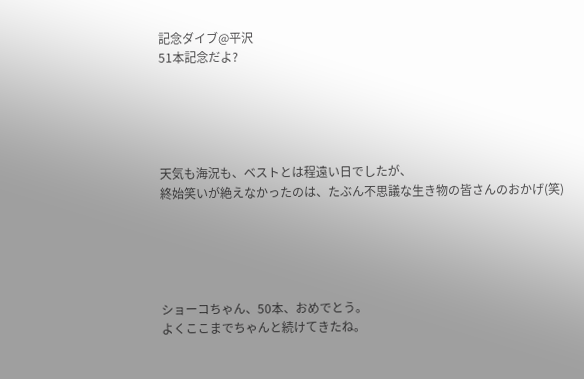記念ダイブ@平沢
51本記念だよ?





天気も海況も、ベストとは程遠い日でしたが、
終始笑いが絶えなかったのは、たぶん不思議な生き物の皆さんのおかげ(笑)





ショーコちゃん、50本、おめでとう。
よくここまでちゃんと続けてきたね。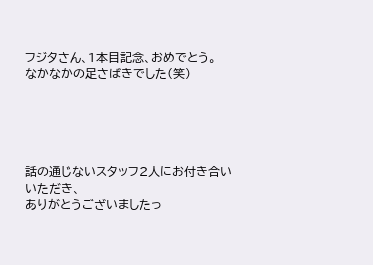フジタさん、1本目記念、おめでとう。
なかなかの足さばきでした(笑)





話の通じないスタッフ2人にお付き合いいただき、
ありがとうございましたっ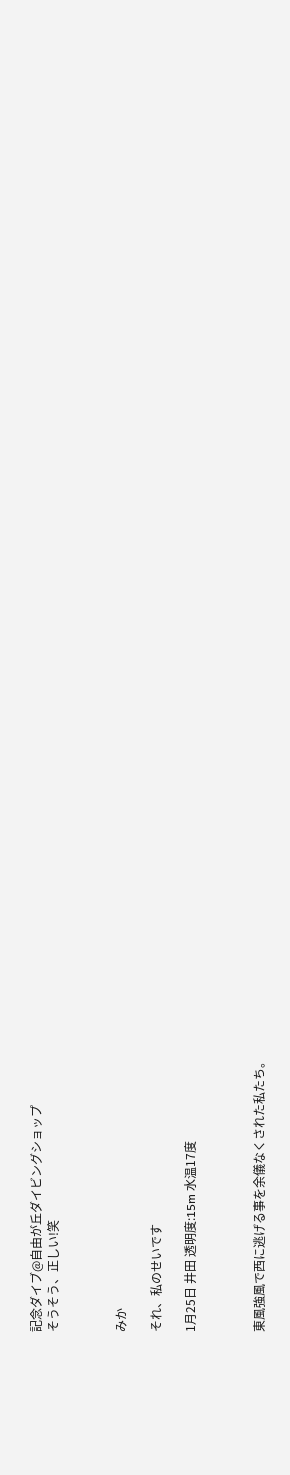記念ダイブ@自由が丘ダイビングショップ
そうそう、正しい!笑



みか

それ、私のせいです

1月25日 井田 透明度:15m 水温17度



東風強風で西に逃げる事を余儀なくされた私たち。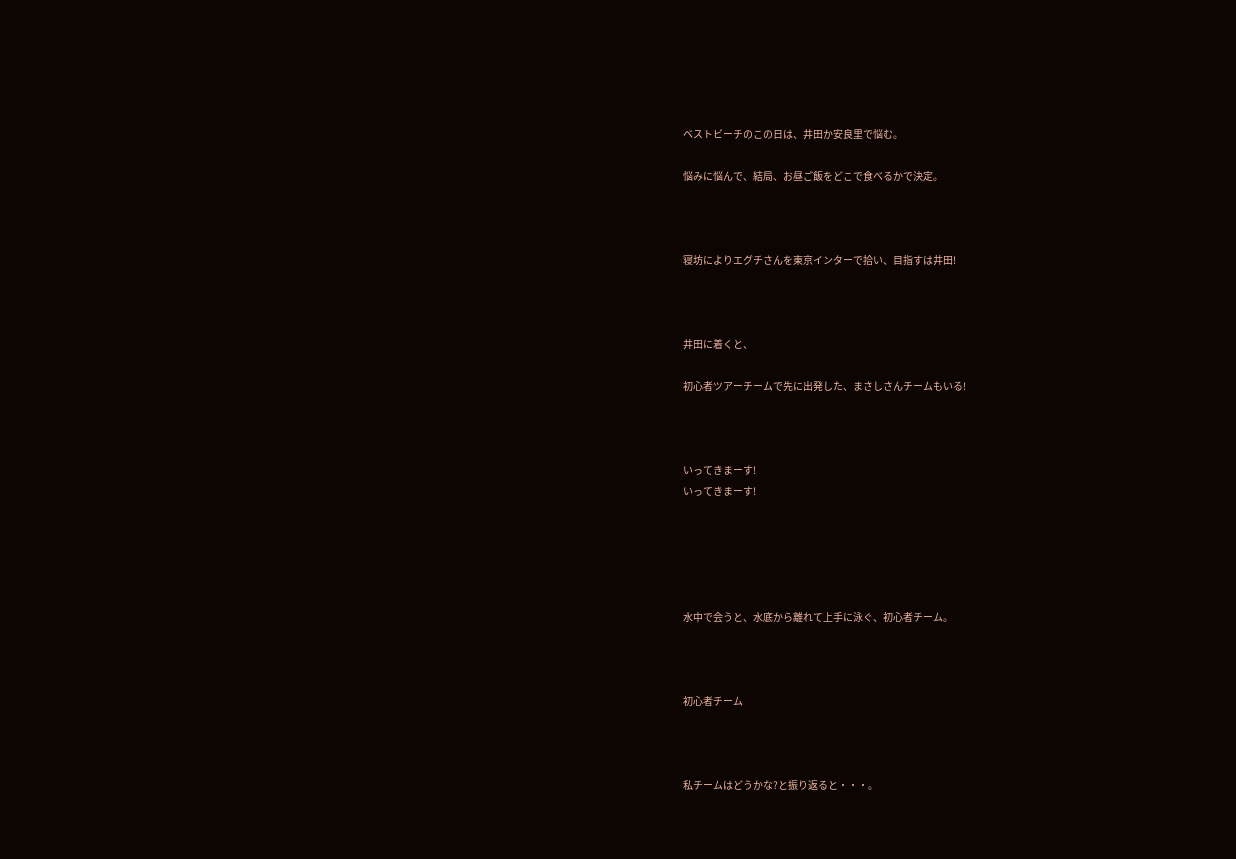ベストビーチのこの日は、井田か安良里で悩む。

悩みに悩んで、結局、お昼ご飯をどこで食べるかで決定。



寝坊によりエグチさんを東京インターで拾い、目指すは井田!



井田に着くと、

初心者ツアーチームで先に出発した、まさしさんチームもいる!



いってきまーす!
いってきまーす!





水中で会うと、水底から離れて上手に泳ぐ、初心者チーム。



初心者チーム



私チームはどうかな?と振り返ると・・・。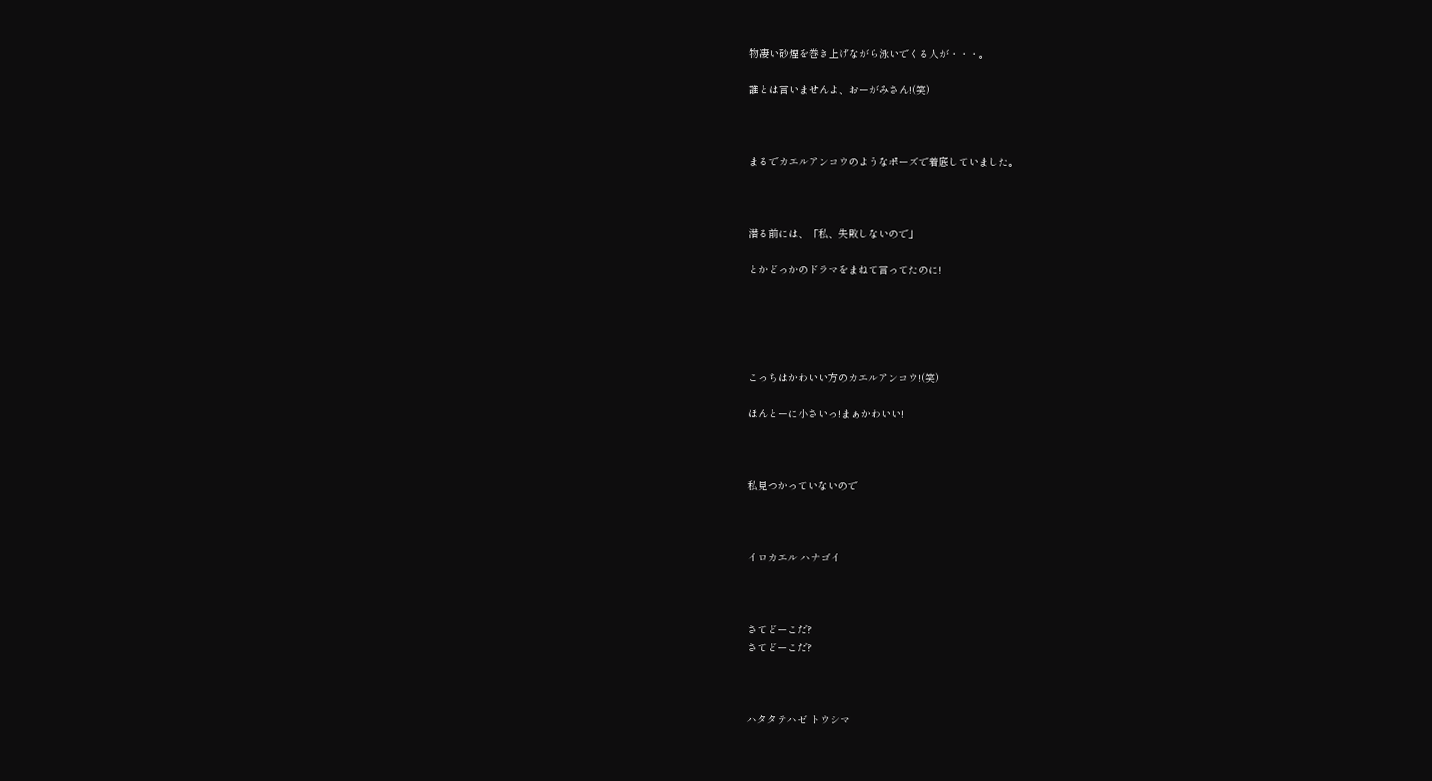物凄い砂煙を巻き上げながら泳いでくる人が・・・。

誰とは言いませんよ、おーがみさん!(笑)



まるでカエルアンコウのようなポーズで着底していました。



潜る前には、「私、失敗しないので」

とかどっかのドラマをまねて言ってたのに!





こっちはかわいい方のカエルアンコウ!(笑)

ほんとーに小さいっ!まぁかわいい!



私見つかっていないので



イロカエル ハナゴイ



さてどーこだ?
さてどーこだ?



ハタタテハゼ トウシマ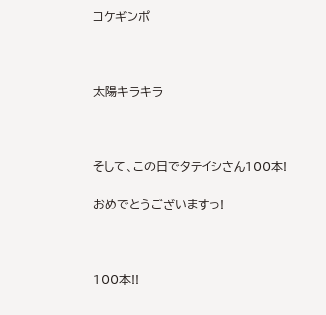コケギンポ



太陽キラキラ



そして、この日でタテイシさん100本!

おめでとうございますっ!



100本!!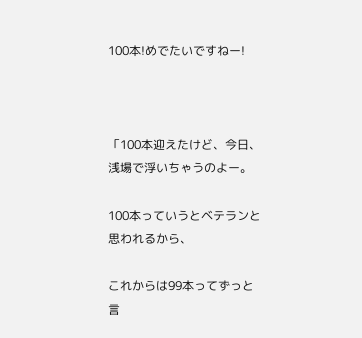100本!めでたいですねー!



「100本迎えたけど、今日、浅場で浮いちゃうのよー。

100本っていうとベテランと思われるから、

これからは99本ってずっと言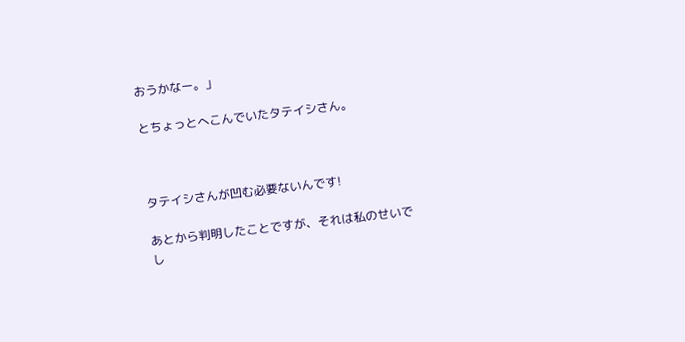おうかなー。」

とちょっとへこんでいたタテイシさん。



タテイシさんが凹む必要ないんです!

あとから判明したことですが、それは私のせいでし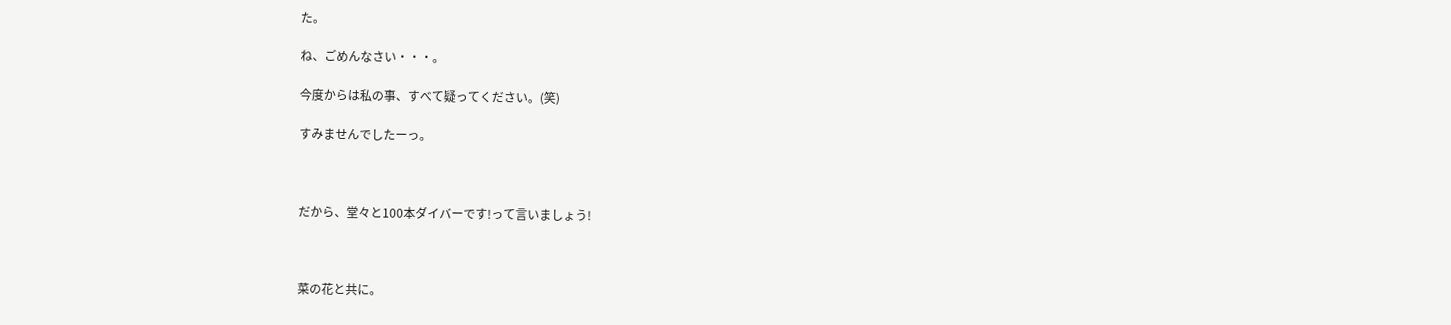た。

ね、ごめんなさい・・・。

今度からは私の事、すべて疑ってください。(笑)

すみませんでしたーっ。



だから、堂々と100本ダイバーです!って言いましょう!



菜の花と共に。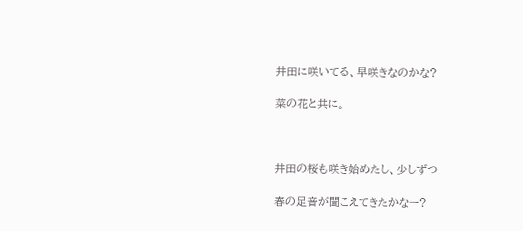井田に咲いてる、早咲きなのかな?

菜の花と共に。



井田の桜も咲き始めたし、少しずつ

春の足音が聞こえてきたかなー?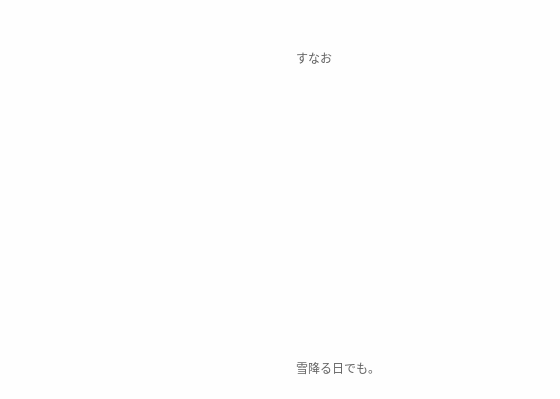すなお













雪降る日でも。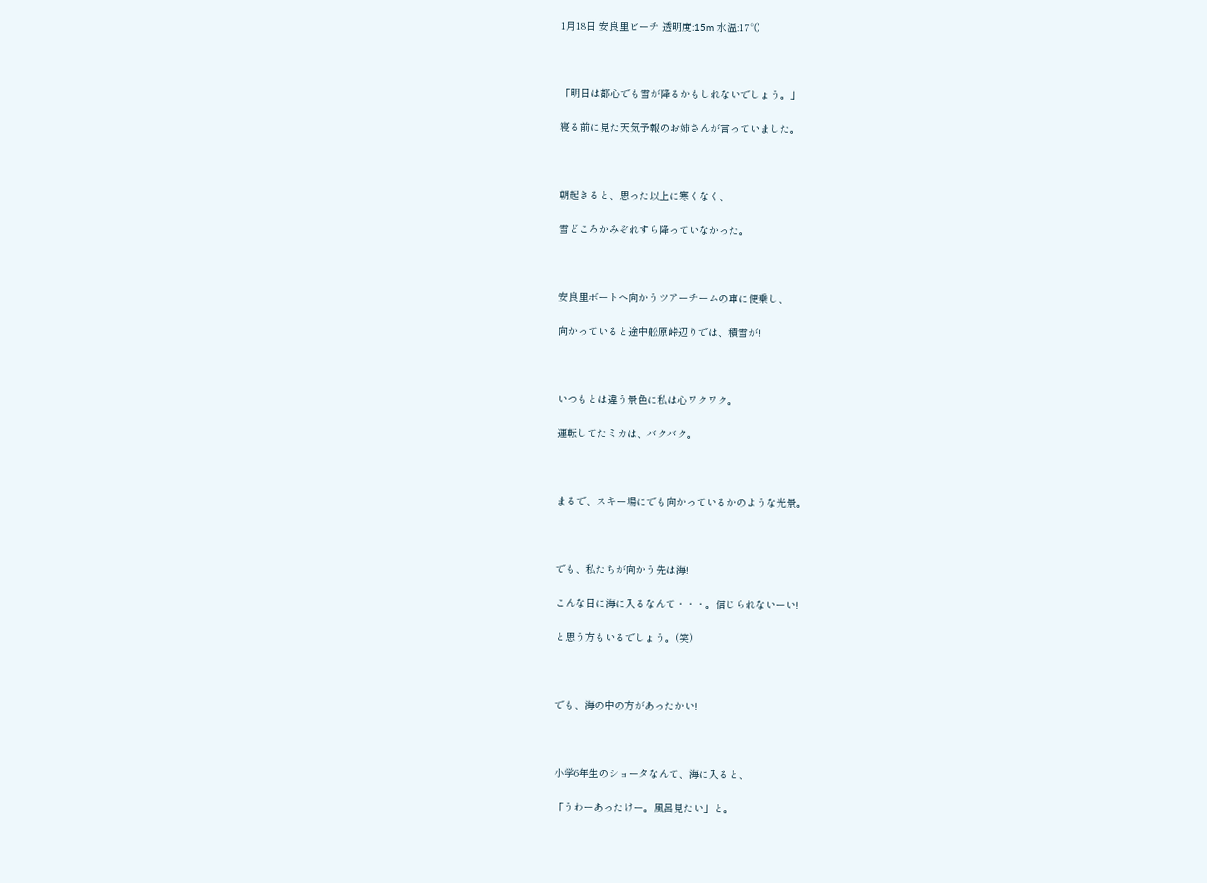1月18日 安良里ビーチ 透明度:15m 水温:17℃



「明日は都心でも雪が降るかもしれないでしょう。」

寝る前に見た天気予報のお姉さんが言っていました。



朝起きると、思った以上に寒くなく、

雪どころかみぞれすら降っていなかった。



安良里ボートへ向かうツアーチームの車に便乗し、

向かっていると途中舩原峠辺りでは、積雪が!



いつもとは違う景色に私は心ワクワク。

運転してたミカは、バクバク。



まるで、スキー場にでも向かっているかのような光景。



でも、私たちが向かう先は海!

こんな日に海に入るなんて・・・。信じられないーい!

と思う方もいるでしょう。(笑)



でも、海の中の方があったかい!



小学6年生のショータなんて、海に入ると、

「うわーあったけー。風呂見たい」と。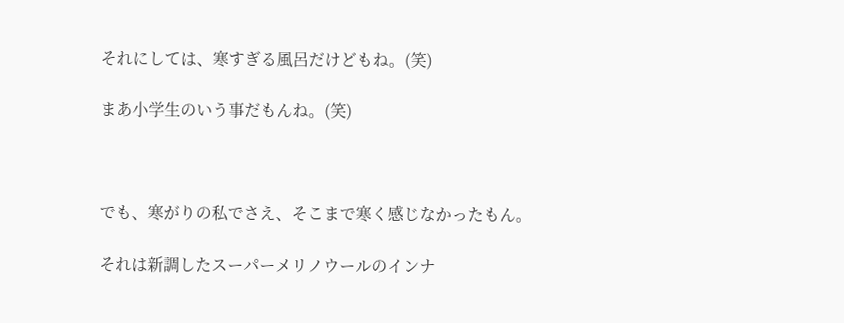それにしては、寒すぎる風呂だけどもね。(笑)

まあ小学生のいう事だもんね。(笑)



でも、寒がりの私でさえ、そこまで寒く感じなかったもん。

それは新調したスーパーメリノウールのインナ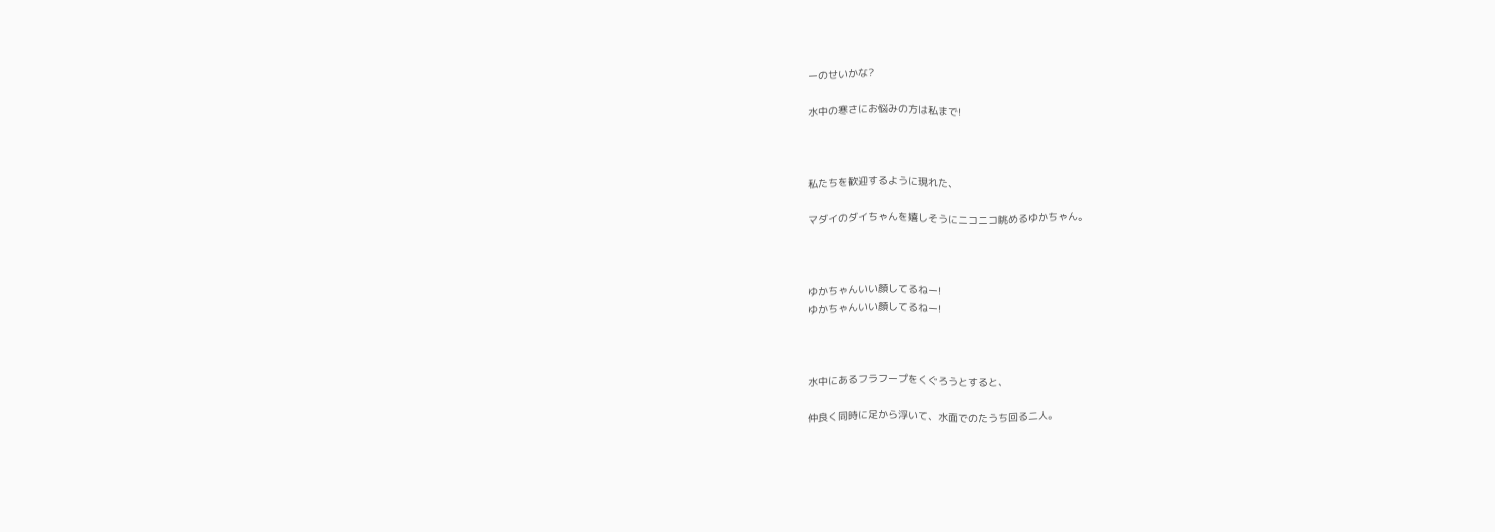ーのせいかな?

水中の寒さにお悩みの方は私まで!



私たちを歓迎するように現れた、

マダイのダイちゃんを嬉しそうにニコニコ眺めるゆかちゃん。



ゆかちゃんいい顔してるねー!
ゆかちゃんいい顔してるねー!



水中にあるフラフープをくぐろうとすると、

仲良く同時に足から浮いて、水面でのたうち回る二人。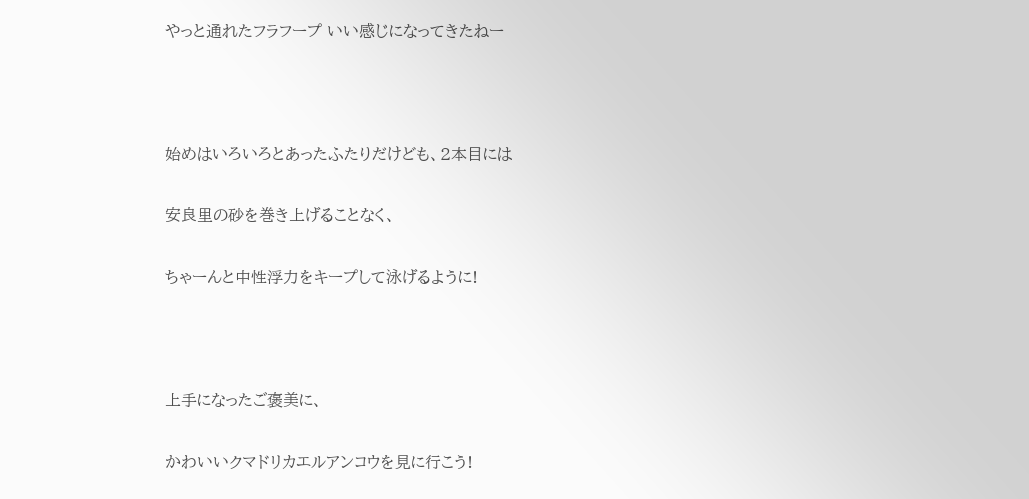やっと通れたフラフープ いい感じになってきたねー



始めはいろいろとあったふたりだけども、2本目には

安良里の砂を巻き上げることなく、

ちゃーんと中性浮力をキープして泳げるように!



上手になったご褒美に、

かわいいクマドリカエルアンコウを見に行こう!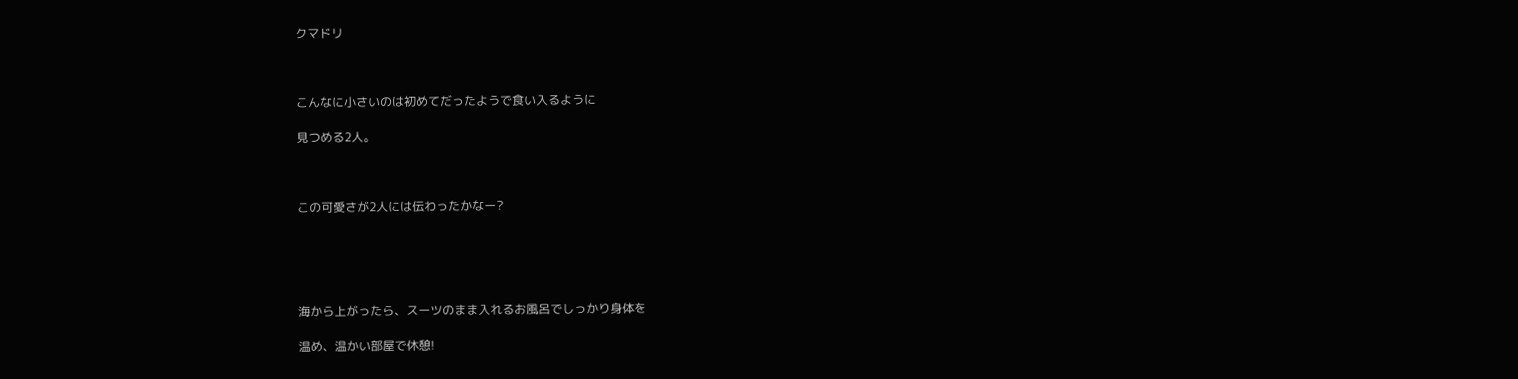クマドリ



こんなに小さいのは初めてだったようで食い入るように

見つめる2人。



この可愛さが2人には伝わったかなー?





海から上がったら、スーツのまま入れるお風呂でしっかり身体を

温め、温かい部屋で休憩!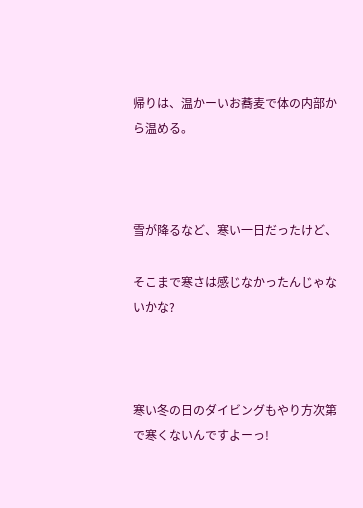帰りは、温かーいお蕎麦で体の内部から温める。



雪が降るなど、寒い一日だったけど、

そこまで寒さは感じなかったんじゃないかな?



寒い冬の日のダイビングもやり方次第で寒くないんですよーっ!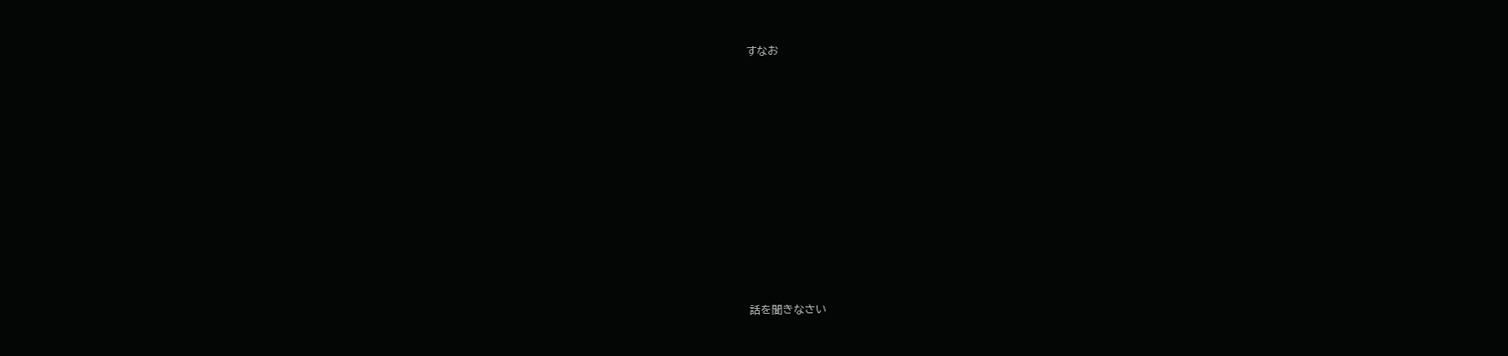すなお













話を聞きなさい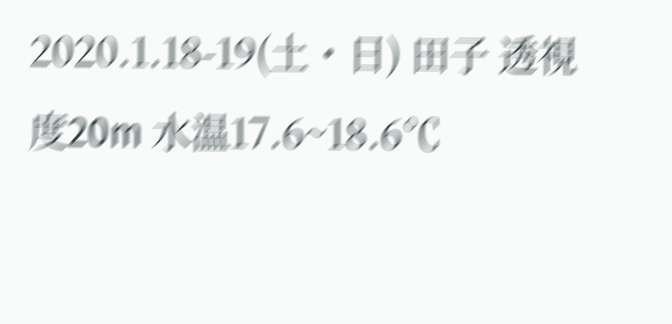2020.1.18-19(土・日) 田子 透視度20m 水温17.6~18.6℃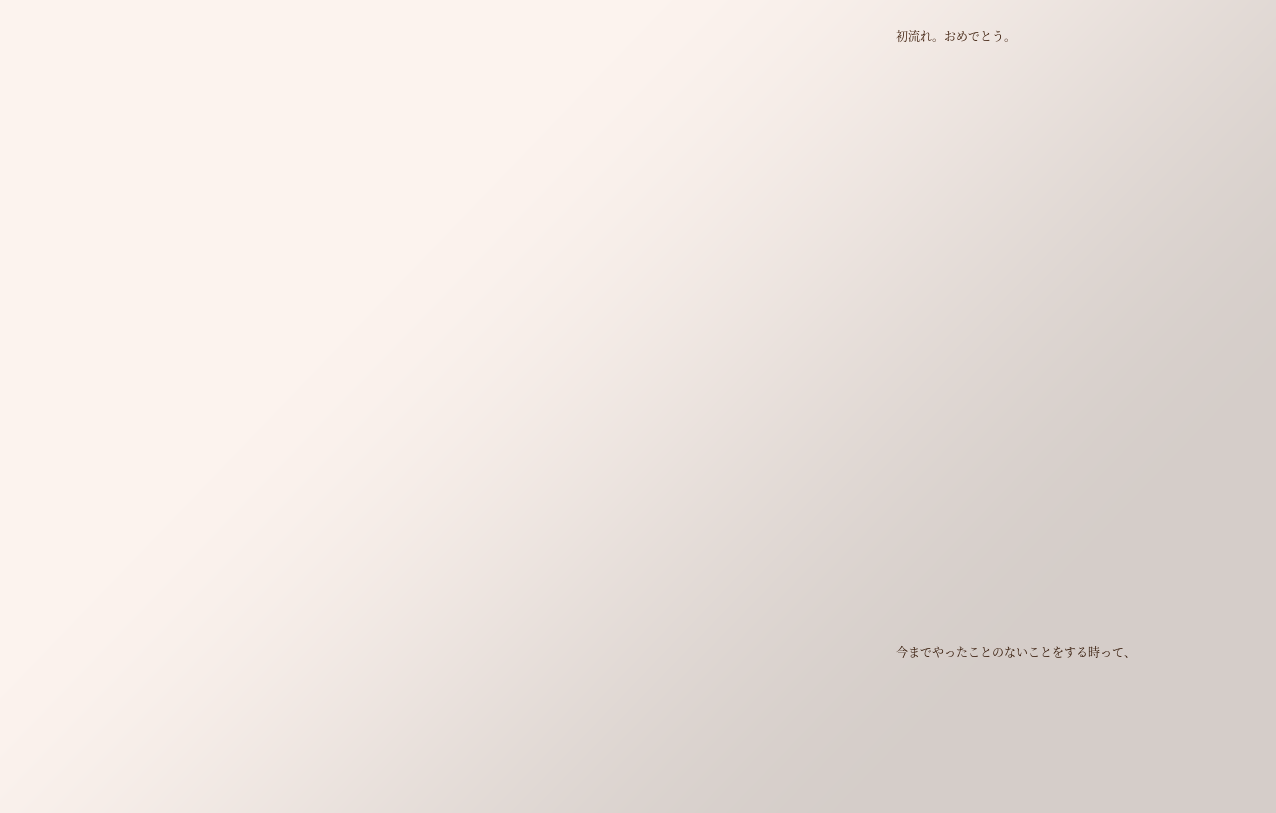初流れ。おめでとう。



























今までやったことのないことをする時って、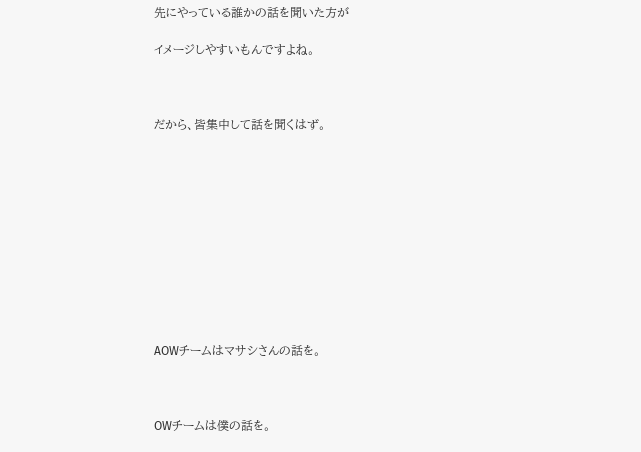先にやっている誰かの話を聞いた方が

イメージしやすいもんですよね。



だから、皆集中して話を聞くはず。











AOWチームはマサシさんの話を。



OWチームは僕の話を。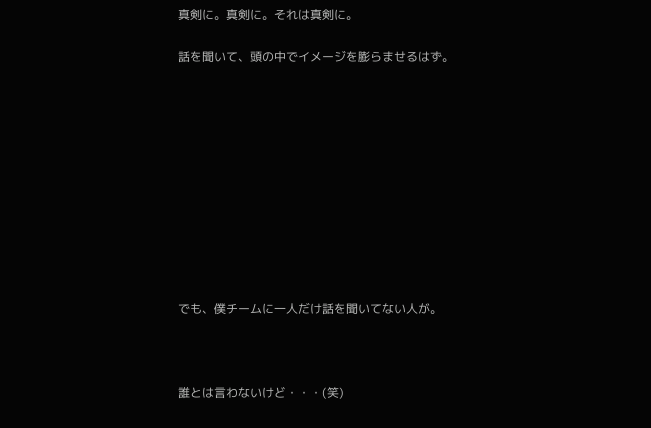真剣に。真剣に。それは真剣に。

話を聞いて、頭の中でイメージを膨らませるはず。











でも、僕チームに一人だけ話を聞いてない人が。



誰とは言わないけど・・・(笑)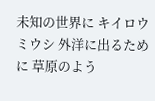未知の世界に キイロウミウシ 外洋に出るために 草原のよう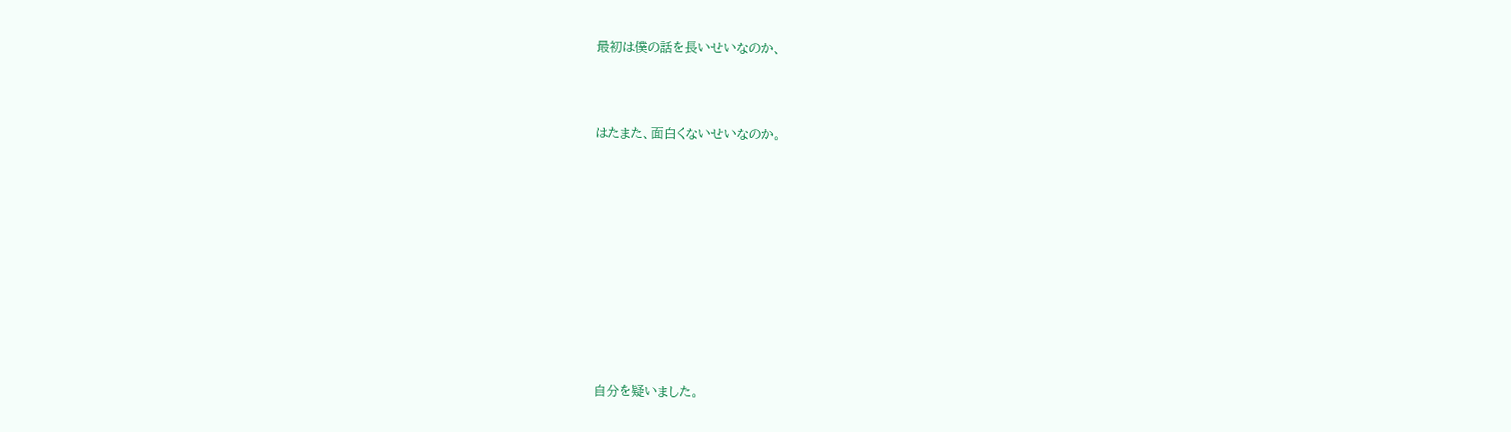最初は僕の話を長いせいなのか、



はたまた、面白くないせいなのか。











自分を疑いました。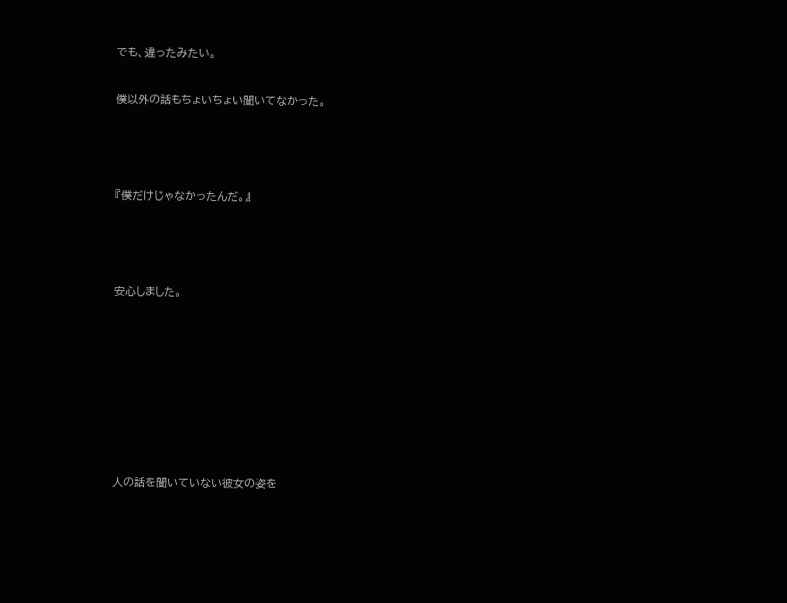でも、違ったみたい。

僕以外の話もちょいちょい聞いてなかった。



『僕だけじゃなかったんだ。』



安心しました。







人の話を聞いていない彼女の姿を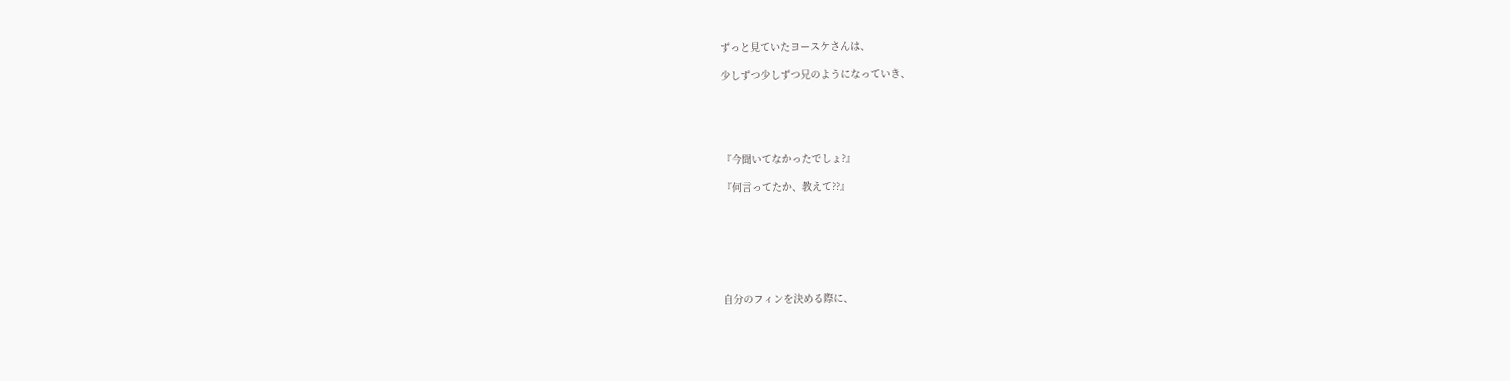ずっと見ていたヨースケさんは、

少しずつ少しずつ兄のようになっていき、





『今聞いてなかったでしょ?』

『何言ってたか、教えて??』







自分のフィンを決める際に、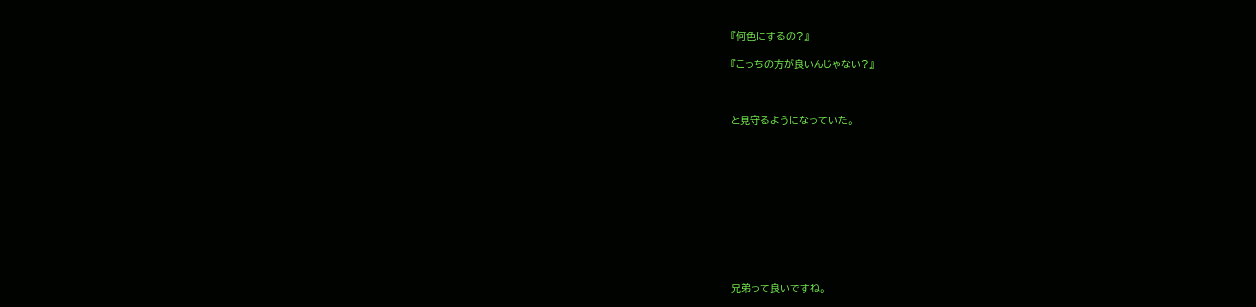『何色にするの?』

『こっちの方が良いんじゃない?』



と見守るようになっていた。











兄弟って良いですね。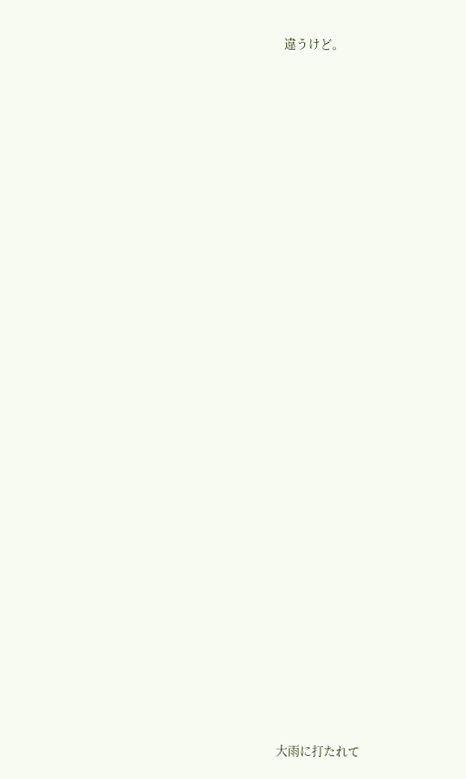違うけど。

































大雨に打たれて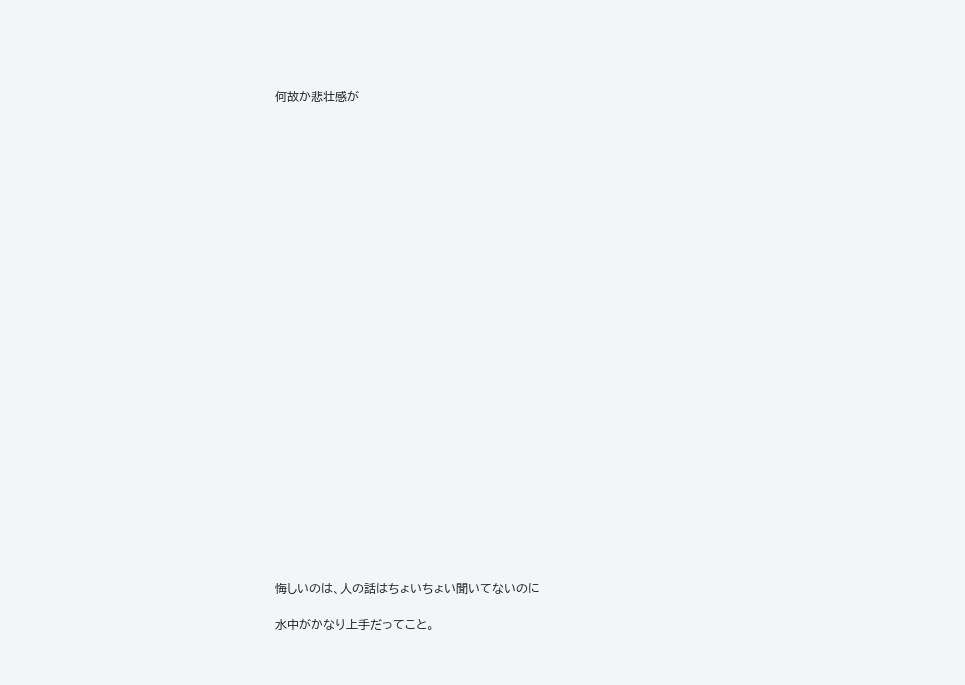何故か悲壮感が



























悔しいのは、人の話はちょいちょい聞いてないのに

水中がかなり上手だってこと。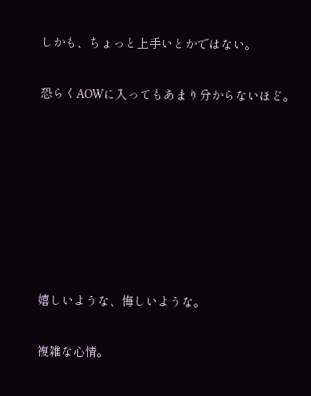しかも、ちょっと上手いとかではない。

恐らくAOWに入ってもあまり分からないほど。







嬉しいような、悔しいような。

複雑な心情。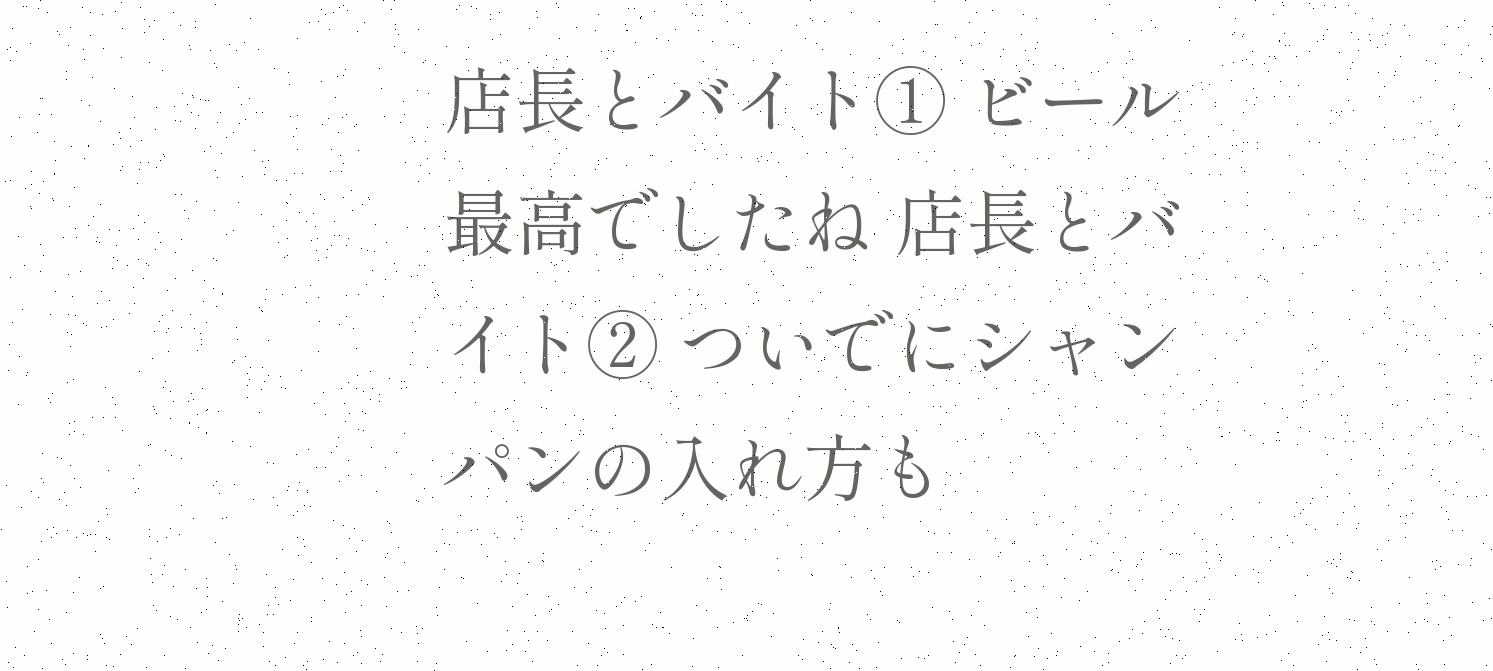店長とバイト① ビール最高でしたね 店長とバイト② ついでにシャンパンの入れ方も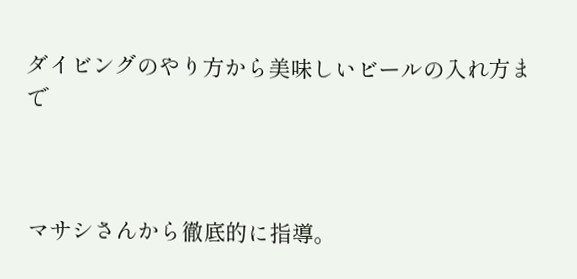ダイビングのやり方から美味しいビールの入れ方まで



マサシさんから徹底的に指導。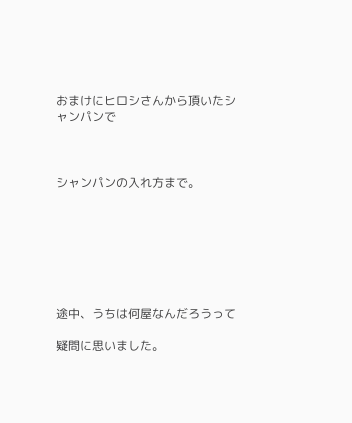おまけにヒロシさんから頂いたシャンパンで



シャンパンの入れ方まで。







途中、うちは何屋なんだろうって

疑問に思いました。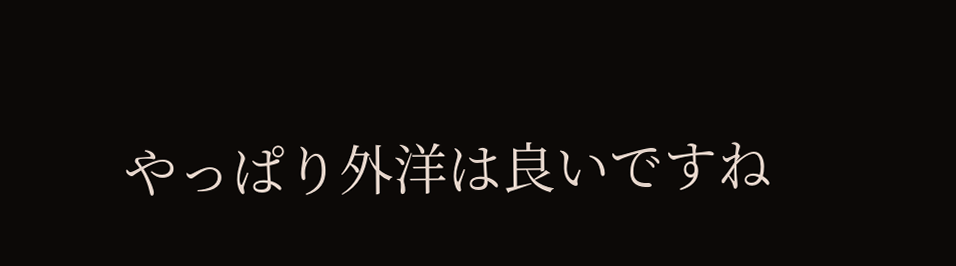やっぱり外洋は良いですね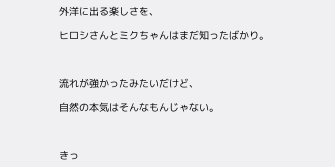外洋に出る楽しさを、

ヒロシさんとミクちゃんはまだ知ったばかり。



流れが強かったみたいだけど、

自然の本気はそんなもんじゃない。



きっ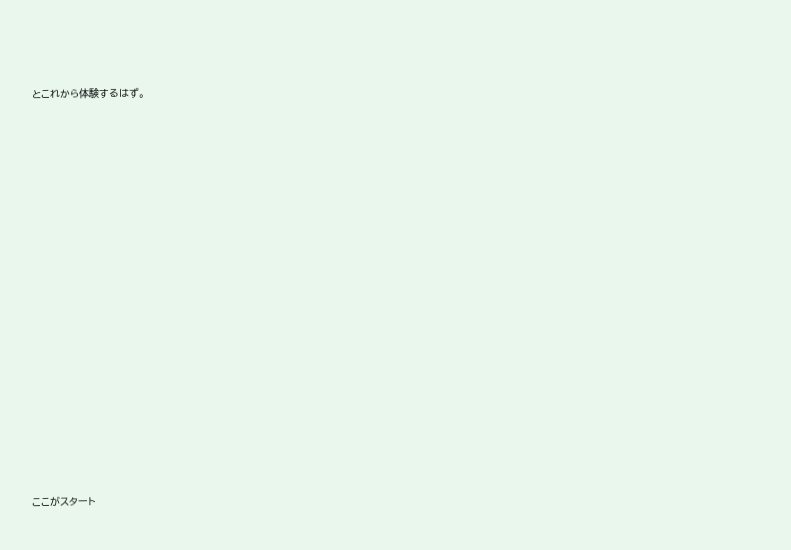とこれから体験するはず。























ここがスタート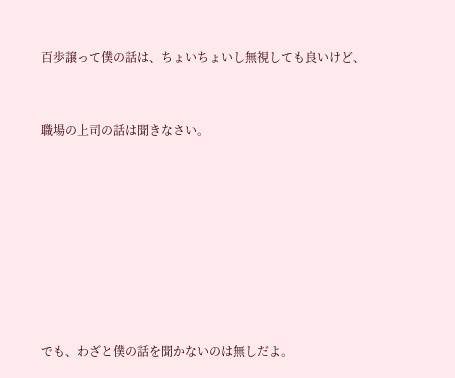百歩譲って僕の話は、ちょいちょいし無視しても良いけど、



職場の上司の話は聞きなさい。











でも、わざと僕の話を聞かないのは無しだよ。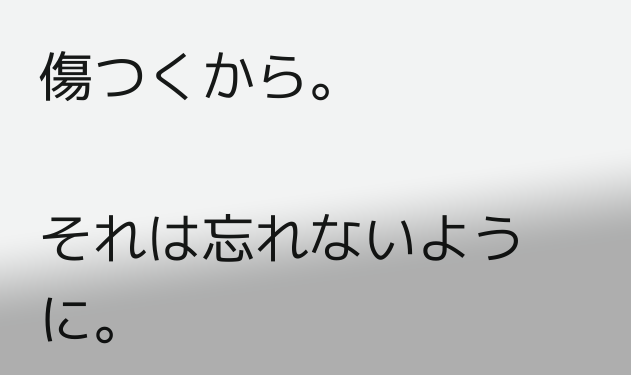傷つくから。

それは忘れないように。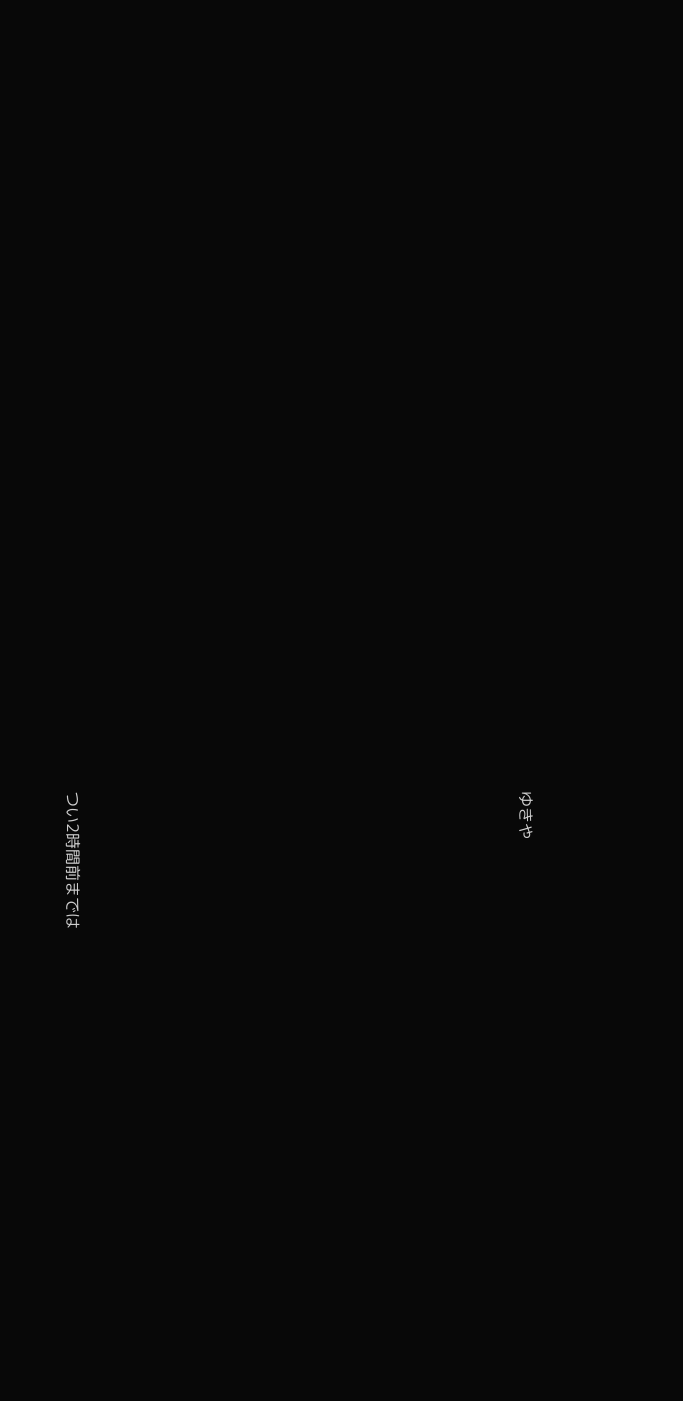ゆきや













つい2時間前までは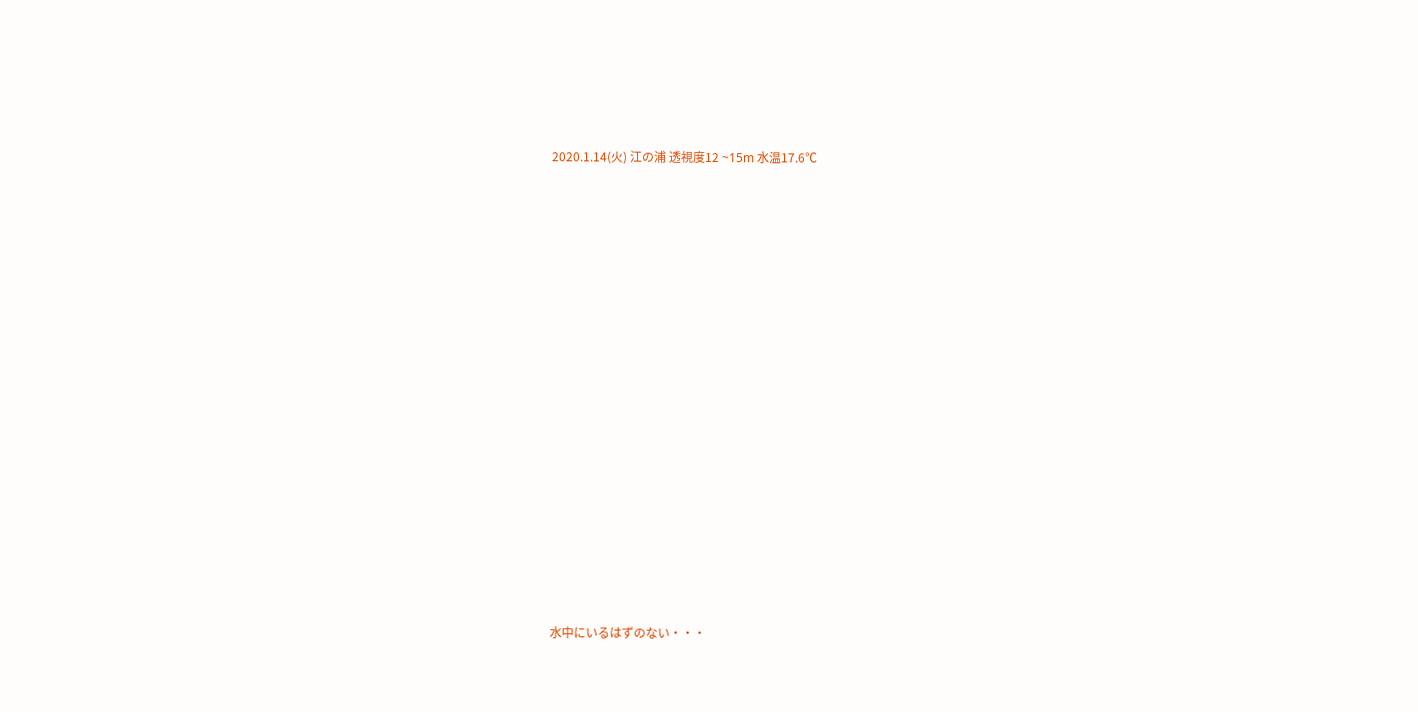2020.1.14(火) 江の浦 透視度12 ~15m 水温17.6℃



























水中にいるはずのない・・・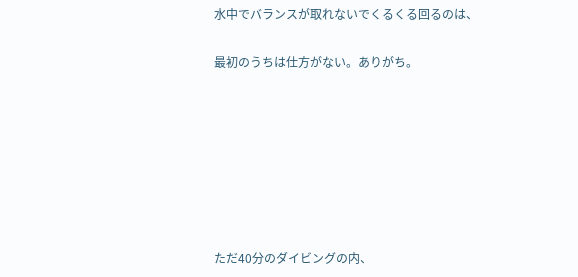水中でバランスが取れないでくるくる回るのは、

最初のうちは仕方がない。ありがち。







ただ40分のダイビングの内、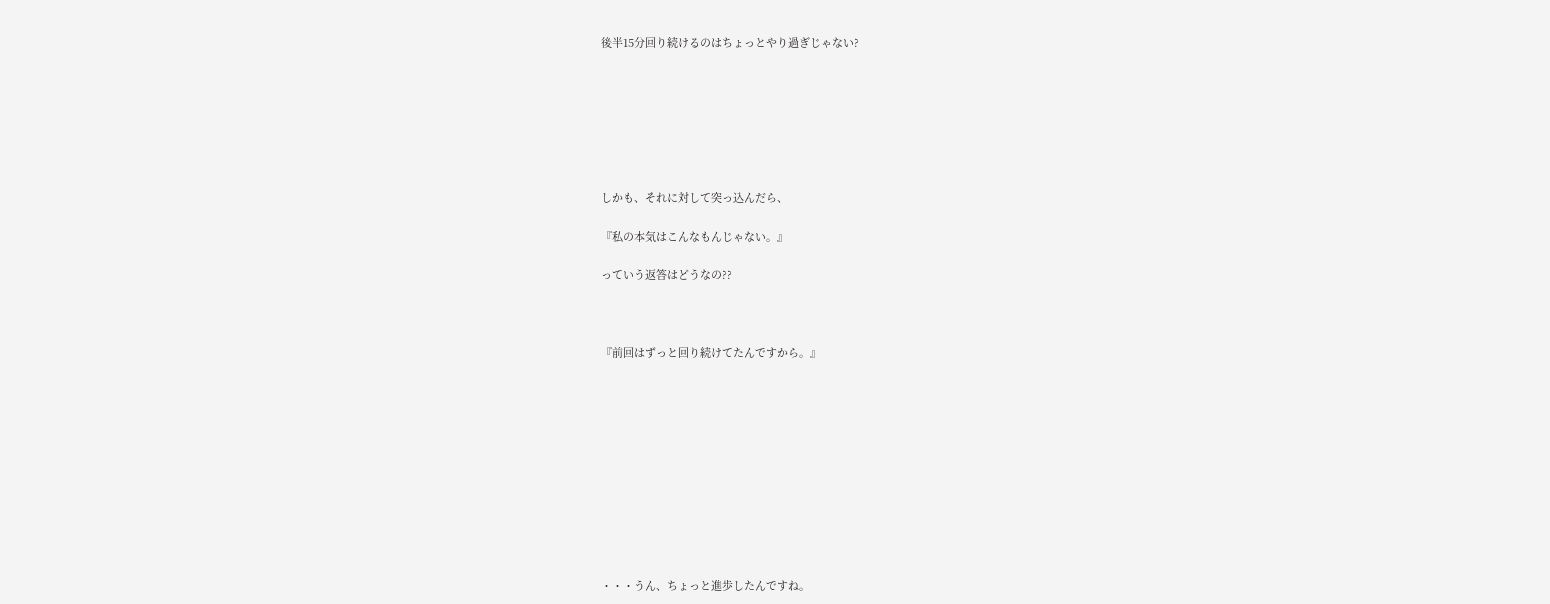後半15分回り続けるのはちょっとやり過ぎじゃない?







しかも、それに対して突っ込んだら、

『私の本気はこんなもんじゃない。』

っていう返答はどうなの??



『前回はずっと回り続けてたんですから。』











・・・うん、ちょっと進歩したんですね。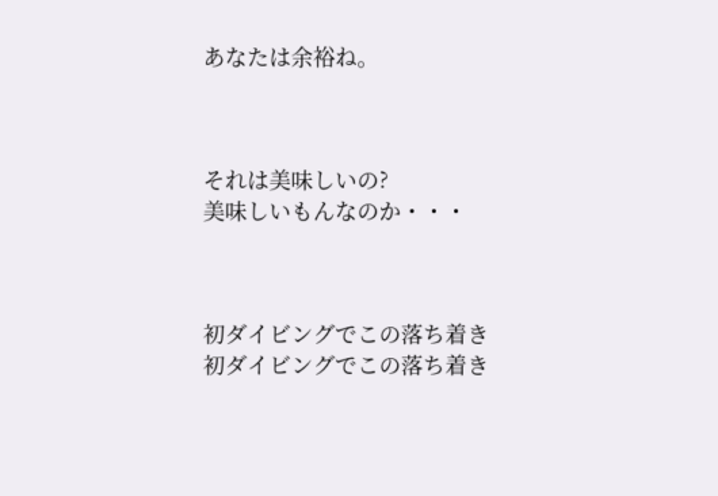あなたは余裕ね。



それは美味しいの?
美味しいもんなのか・・・



初ダイビングでこの落ち着き
初ダイビングでこの落ち着き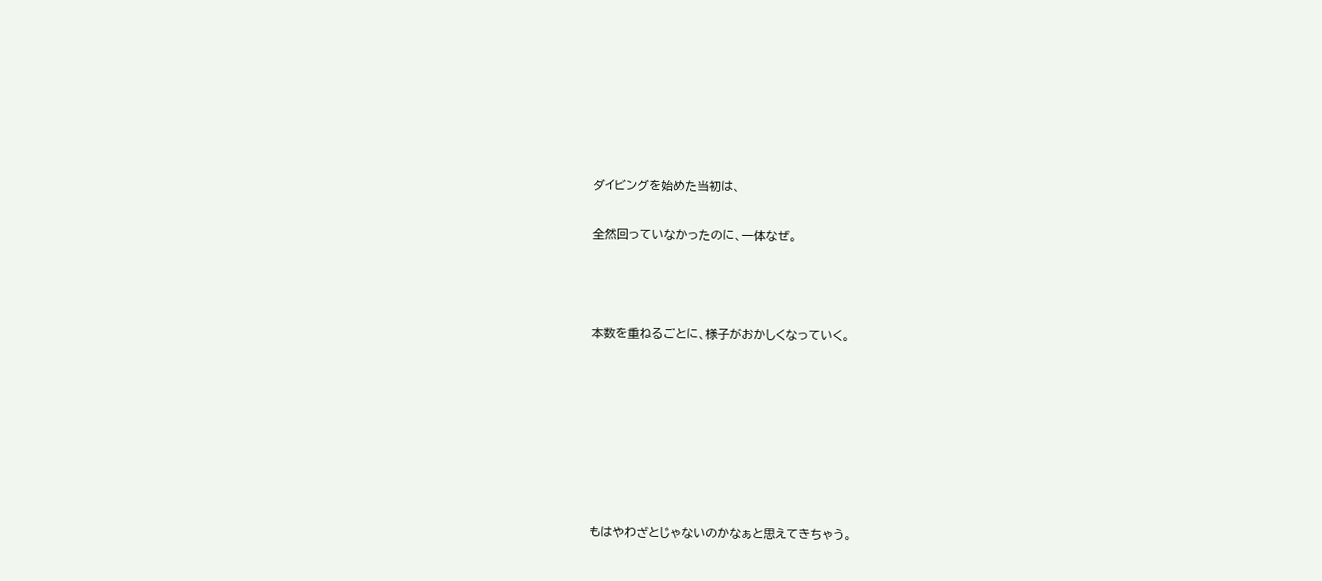ダイビングを始めた当初は、

全然回っていなかったのに、一体なぜ。



本数を重ねるごとに、様子がおかしくなっていく。







もはやわざとじゃないのかなぁと思えてきちゃう。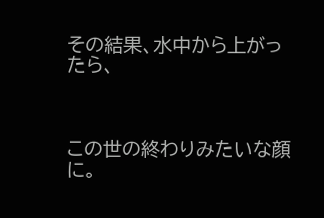その結果、水中から上がったら、



この世の終わりみたいな顔に。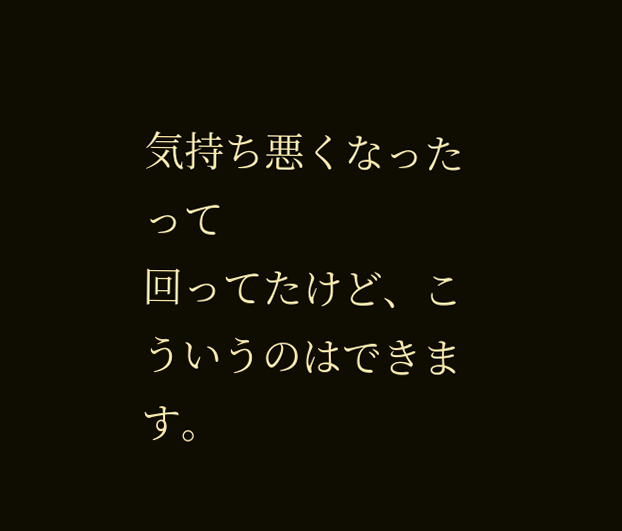気持ち悪くなったって
回ってたけど、こういうのはできます。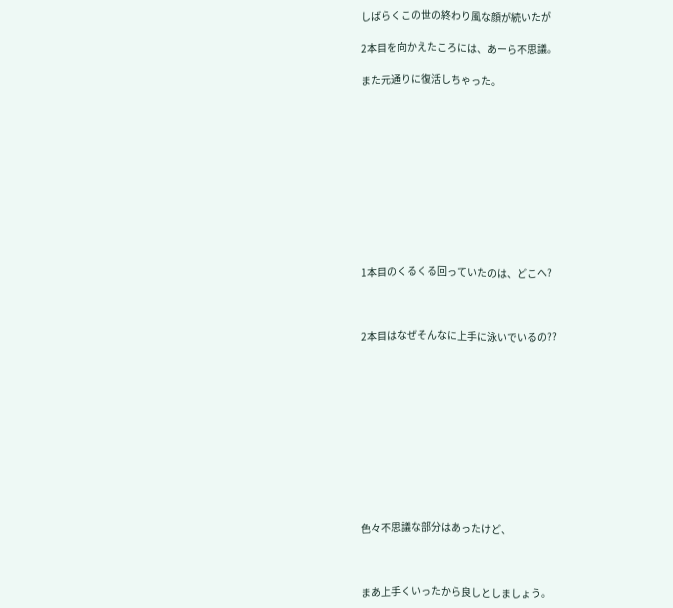しばらくこの世の終わり風な顔が続いたが

2本目を向かえたころには、あーら不思議。

また元通りに復活しちゃった。











1本目のくるくる回っていたのは、どこへ?



2本目はなぜそんなに上手に泳いでいるの??











色々不思議な部分はあったけど、



まあ上手くいったから良しとしましょう。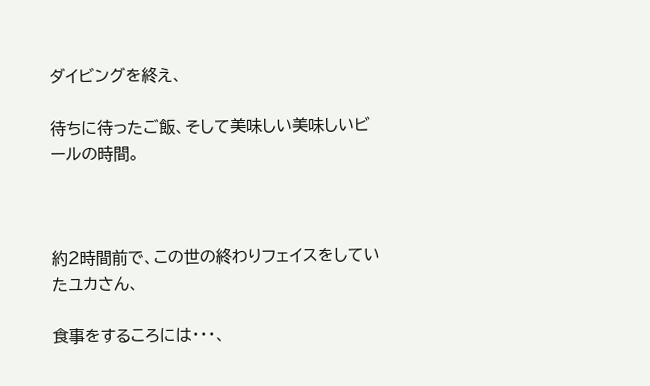ダイビングを終え、

待ちに待ったご飯、そして美味しい美味しいビールの時間。



約2時間前で、この世の終わりフェイスをしていたユカさん、

食事をするころには・・・、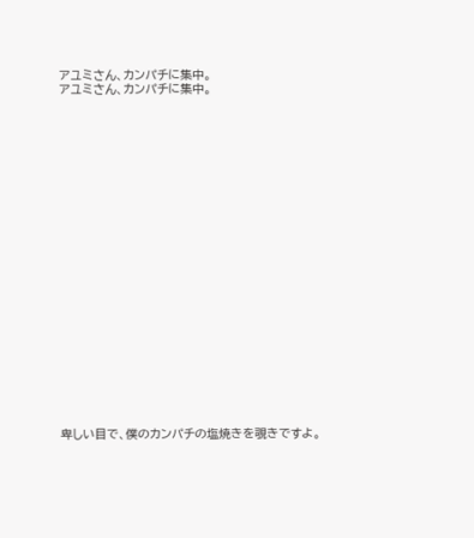アユミさん、カンパチに集中。
アユミさん、カンパチに集中。























卑しい目で、僕のカンパチの塩焼きを覗きですよ。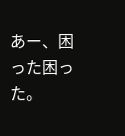あー、困った困った。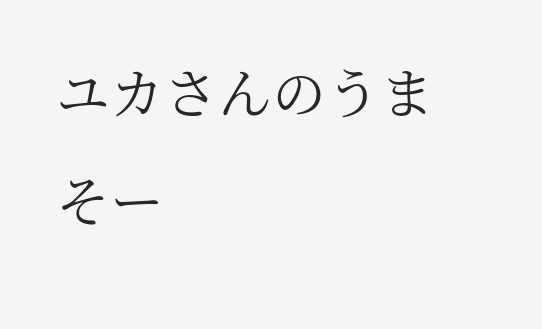ユカさんのうまそー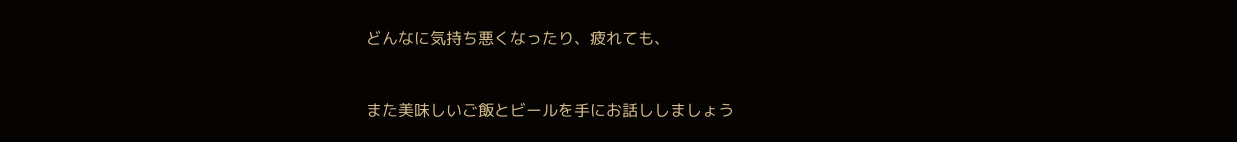どんなに気持ち悪くなったり、疲れても、



また美味しいご飯とビールを手にお話ししましょう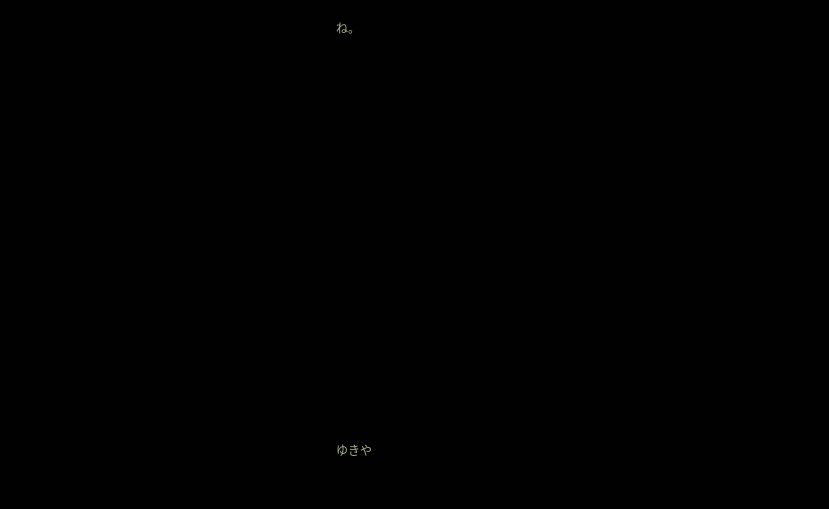ね。























ゆきや